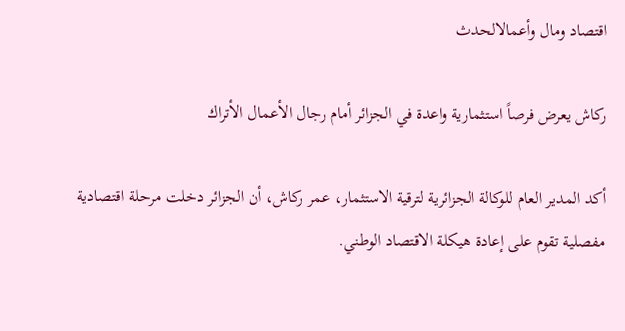اقتصاد ومال وأعمالالحدث

ركاش يعرض فرصاً استثمارية واعدة في الجزائر أمام رجال الأعمال الأتراك

أكد المدير العام للوكالة الجزائرية لترقية الاستثمار، عمر ركاش، أن الجزائر دخلت مرحلة اقتصادية مفصلية تقوم على إعادة هيكلة الاقتصاد الوطني.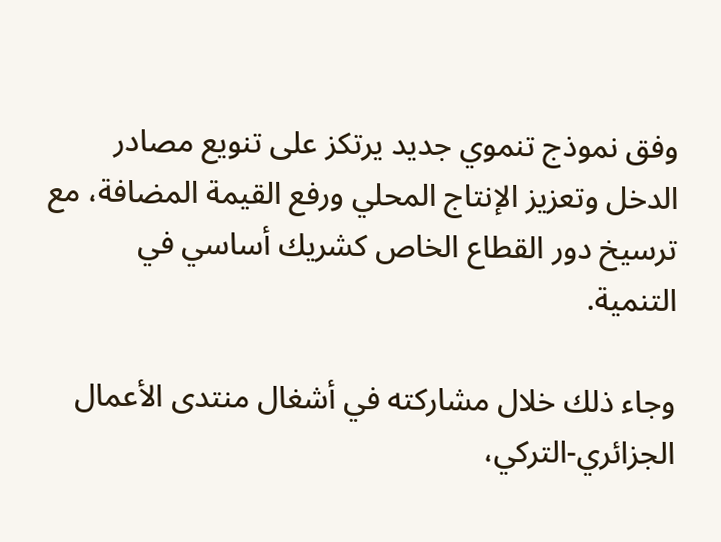وفق نموذج تنموي جديد يرتكز على تنويع مصادر الدخل وتعزيز الإنتاج المحلي ورفع القيمة المضافة، مع ترسيخ دور القطاع الخاص كشريك أساسي في التنمية.

وجاء ذلك خلال مشاركته في أشغال منتدى الأعمال الجزائري-التركي،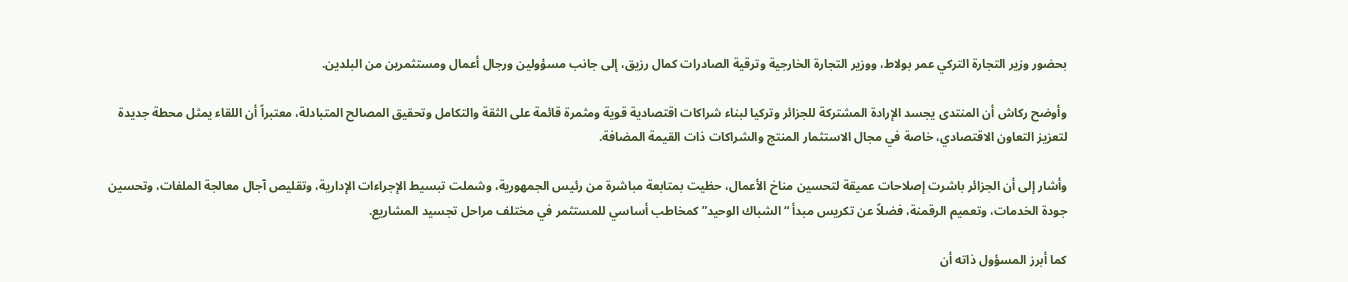بحضور وزير التجارة التركي عمر بولاط، ووزير التجارة الخارجية وترقية الصادرات كمال رزيق، إلى جانب مسؤولين ورجال أعمال ومستثمرين من البلدين.

وأوضح ركاش أن المنتدى يجسد الإرادة المشتركة للجزائر وتركيا لبناء شراكات اقتصادية قوية ومثمرة قائمة على الثقة والتكامل وتحقيق المصالح المتبادلة، معتبراً أن اللقاء يمثل محطة جديدة لتعزيز التعاون الاقتصادي، خاصة في مجال الاستثمار المنتج والشراكات ذات القيمة المضافة.

وأشار إلى أن الجزائر باشرت إصلاحات عميقة لتحسين مناخ الأعمال، حظيت بمتابعة مباشرة من رئيس الجمهورية، وشملت تبسيط الإجراءات الإدارية، وتقليص آجال معالجة الملفات، وتحسين جودة الخدمات، وتعميم الرقمنة، فضلاً عن تكريس مبدأ “الشباك الوحيد” كمخاطب أساسي للمستثمر في مختلف مراحل تجسيد المشاريع.

كما أبرز المسؤول ذاته أن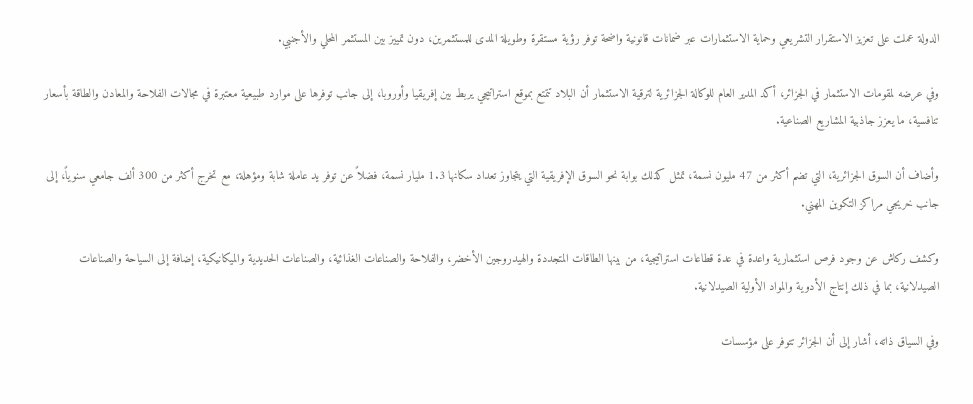الدولة عملت على تعزيز الاستقرار التشريعي وحماية الاستثمارات عبر ضمانات قانونية واضحة توفر رؤية مستقرة وطويلة المدى للمستثمرين، دون تمييز بين المستثمر المحلي والأجنبي.

وفي عرضه لمقومات الاستثمار في الجزائر، أكد المدير العام للوكالة الجزائرية لترقية الاستثمار أن البلاد تتمتع بموقع استراتيجي يربط بين إفريقيا وأوروبا، إلى جانب توفرها على موارد طبيعية معتبرة في مجالات الفلاحة والمعادن والطاقة بأسعار تنافسية، ما يعزز جاذبية المشاريع الصناعية.

وأضاف أن السوق الجزائرية، التي تضم أكثر من 47 مليون نسمة، تمثل كذلك بوابة نحو السوق الإفريقية التي يتجاوز تعداد سكانها 1.3 مليار نسمة، فضلاً عن توفر يد عاملة شابة ومؤهلة، مع تخرج أكثر من 300 ألف جامعي سنوياً، إلى جانب خريجي مراكز التكوين المهني.

وكشف ركاش عن وجود فرص استثمارية واعدة في عدة قطاعات استراتيجية، من بينها الطاقات المتجددة والهيدروجين الأخضر، والفلاحة والصناعات الغذائية، والصناعات الحديدية والميكانيكية، إضافة إلى السياحة والصناعات الصيدلانية، بما في ذلك إنتاج الأدوية والمواد الأولية الصيدلانية.

وفي السياق ذاته، أشار إلى أن الجزائر تتوفر على مؤسسات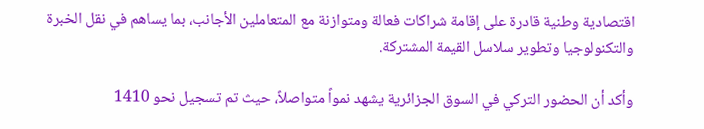اقتصادية وطنية قادرة على إقامة شراكات فعالة ومتوازنة مع المتعاملين الأجانب، بما يساهم في نقل الخبرة والتكنولوجيا وتطوير سلاسل القيمة المشتركة.

وأكد أن الحضور التركي في السوق الجزائرية يشهد نمواً متواصلاً، حيث تم تسجيل نحو 1410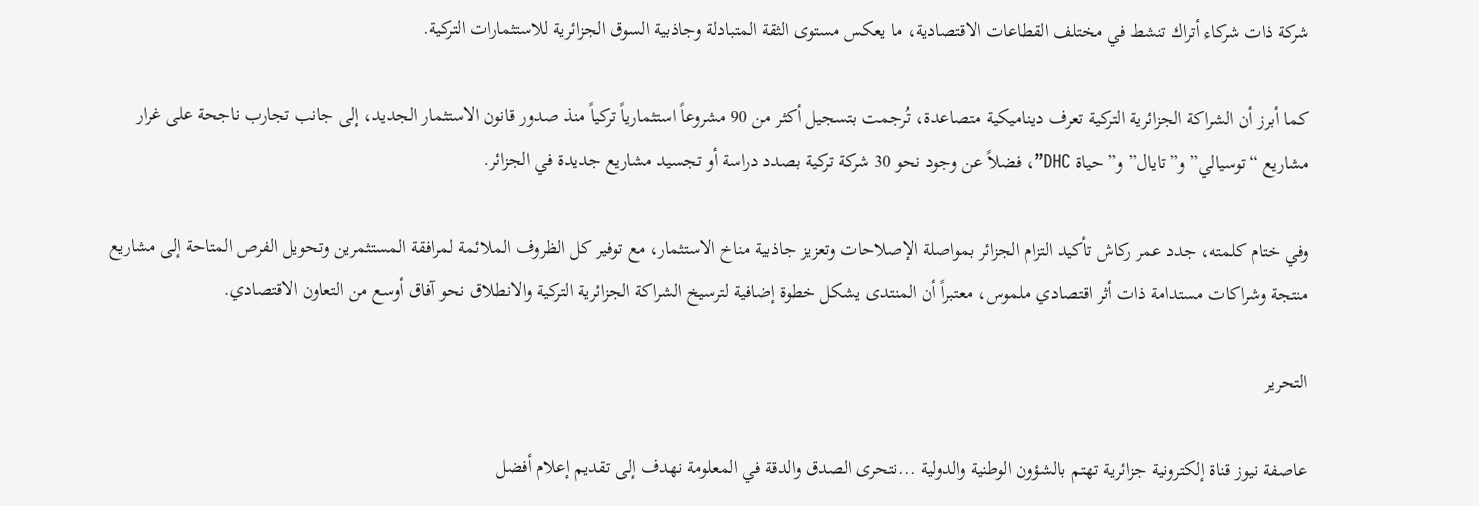شركة ذات شركاء أتراك تنشط في مختلف القطاعات الاقتصادية، ما يعكس مستوى الثقة المتبادلة وجاذبية السوق الجزائرية للاستثمارات التركية.

كما أبرز أن الشراكة الجزائرية التركية تعرف ديناميكية متصاعدة، تُرجمت بتسجيل أكثر من 90 مشروعاً استثمارياً تركياً منذ صدور قانون الاستثمار الجديد، إلى جانب تجارب ناجحة على غرار مشاريع “توسيالي” و”تايال” و”حياة DHC”، فضلاً عن وجود نحو 30 شركة تركية بصدد دراسة أو تجسيد مشاريع جديدة في الجزائر.

وفي ختام كلمته، جدد عمر ركاش تأكيد التزام الجزائر بمواصلة الإصلاحات وتعزيز جاذبية مناخ الاستثمار، مع توفير كل الظروف الملائمة لمرافقة المستثمرين وتحويل الفرص المتاحة إلى مشاريع منتجة وشراكات مستدامة ذات أثر اقتصادي ملموس، معتبراً أن المنتدى يشكل خطوة إضافية لترسيخ الشراكة الجزائرية التركية والانطلاق نحو آفاق أوسع من التعاون الاقتصادي.

التحرير

عاصفة نيوز قناة إلكترونية جزائرية تهتم بالشؤون الوطنية والدولية ...نتحرى الصدق والدقة في المعلومة نهدف إلى تقديم إعلام أفضل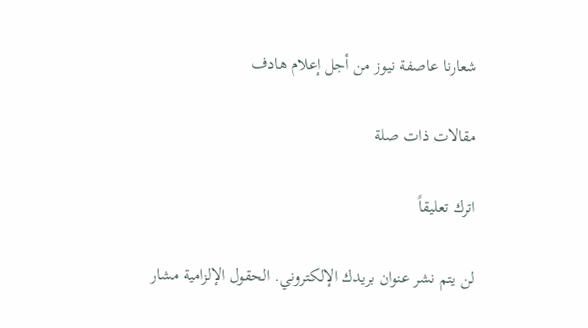شعارنا عاصفة نيوز من أجل إعلام هادف

مقالات ذات صلة

اترك تعليقاً

لن يتم نشر عنوان بريدك الإلكتروني. الحقول الإلزامية مشار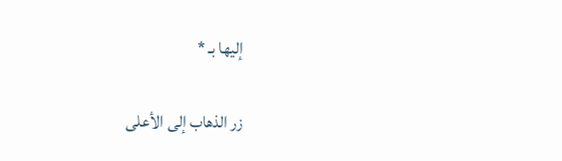إليها بـ *

زر الذهاب إلى الأعلى